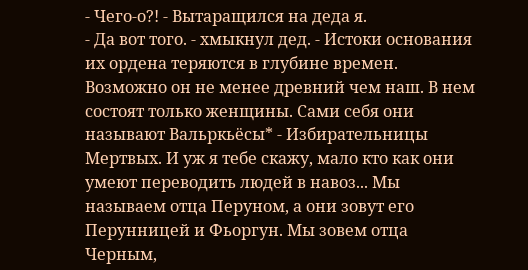- Чего-о?! - Вытаращился на деда я.
- Да вот того. - хмыкнул дед. - Истоки основания их ордена теряются в глубине времен. Возможно он не менее древний чем наш. В нем состоят только женщины. Сами себя они называют Вальркьёсы* - Избирательницы Мертвых. И уж я тебе скажу, мало кто как они умеют переводить людей в навоз... Мы называем отца Перуном, а они зовут его Перунницей и Фьоргун. Мы зовем отца Черным,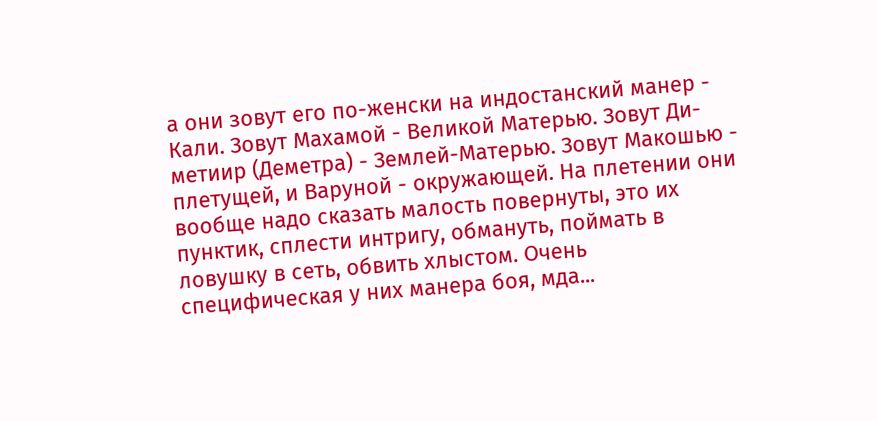а они зовут его по-женски на индостанский манер - Кали. Зовут Махамой - Великой Матерью. Зовут Ди-метиир (Деметра) - Землей-Матерью. Зовут Макошью - плетущей, и Варуной - окружающей. На плетении они вообще надо сказать малость повернуты, это их пунктик, сплести интригу, обмануть, поймать в ловушку в сеть, обвить хлыстом. Очень специфическая у них манера боя, мда...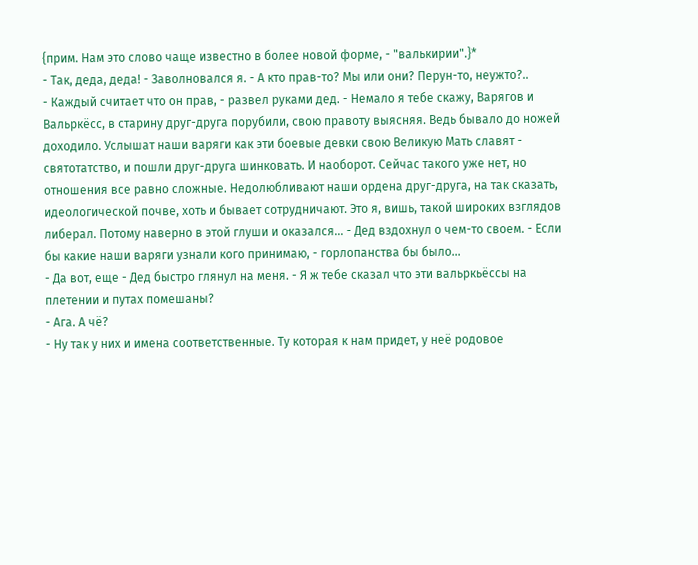{прим. Нам это слово чаще известно в более новой форме, - "валькирии".}*
- Так, деда, деда! - Заволновался я. - А кто прав-то? Мы или они? Перун-то, неужто?..
- Каждый считает что он прав, - развел руками дед. - Немало я тебе скажу, Варягов и Вальркёсс, в старину друг-друга порубили, свою правоту выясняя. Ведь бывало до ножей доходило. Услышат наши варяги как эти боевые девки свою Великую Мать славят - святотатство, и пошли друг-друга шинковать. И наоборот. Сейчас такого уже нет, но отношения все равно сложные. Недолюбливают наши ордена друг-друга, на так сказать, идеологической почве, хоть и бывает сотрудничают. Это я, вишь, такой широких взглядов либерал. Потому наверно в этой глуши и оказался... - Дед вздохнул о чем-то своем. - Если бы какие наши варяги узнали кого принимаю, - горлопанства бы было...
- Да вот, еще - Дед быстро глянул на меня. - Я ж тебе сказал что эти вальркьёссы на плетении и путах помешаны?
- Ага. А чё?
- Ну так у них и имена соответственные. Ту которая к нам придет, у неё родовое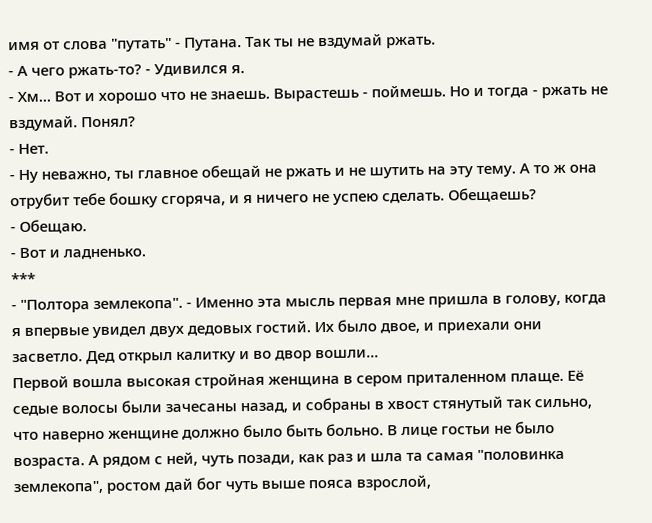имя от слова "путать" - Путана. Так ты не вздумай ржать.
- А чего ржать-то? - Удивился я.
- Хм... Вот и хорошо что не знаешь. Вырастешь - поймешь. Но и тогда - ржать не вздумай. Понял?
- Нет.
- Ну неважно, ты главное обещай не ржать и не шутить на эту тему. А то ж она отрубит тебе бошку сгоряча, и я ничего не успею сделать. Обещаешь?
- Обещаю.
- Вот и ладненько.
***
- "Полтора землекопа". - Именно эта мысль первая мне пришла в голову, когда я впервые увидел двух дедовых гостий. Их было двое, и приехали они засветло. Дед открыл калитку и во двор вошли...
Первой вошла высокая стройная женщина в сером приталенном плаще. Её седые волосы были зачесаны назад, и собраны в хвост стянутый так сильно, что наверно женщине должно было быть больно. В лице гостьи не было возраста. А рядом с ней, чуть позади, как раз и шла та самая "половинка землекопа", ростом дай бог чуть выше пояса взрослой,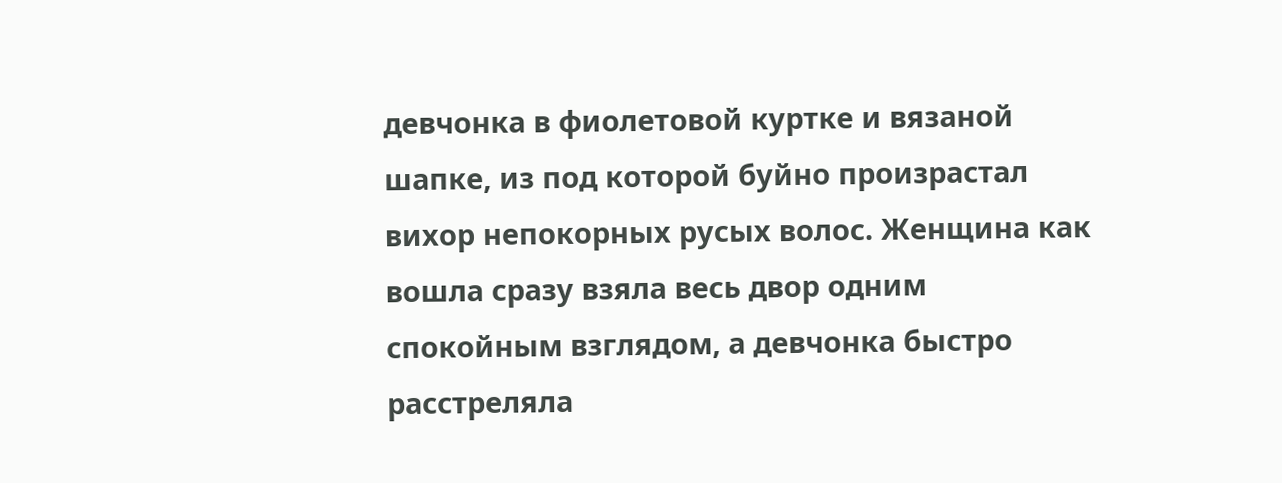девчонка в фиолетовой куртке и вязаной шапке, из под которой буйно произрастал вихор непокорных русых волос. Женщина как вошла сразу взяла весь двор одним спокойным взглядом, а девчонка быстро расстреляла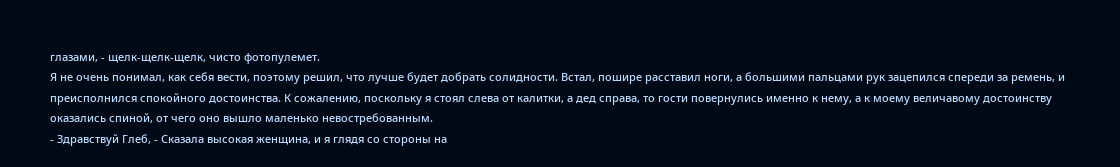глазами, - щелк-щелк-щелк, чисто фотопулемет.
Я не очень понимал, как себя вести, поэтому решил, что лучше будет добрать солидности. Встал, пошире расставил ноги, а большими пальцами рук зацепился спереди за ремень, и преисполнился спокойного достоинства. К сожалению, поскольку я стоял слева от калитки, а дед справа, то гости повернулись именно к нему, а к моему величавому достоинству оказались спиной, от чего оно вышло маленько невостребованным.
- Здравствуй Глеб, - Сказала высокая женщина, и я глядя со стороны на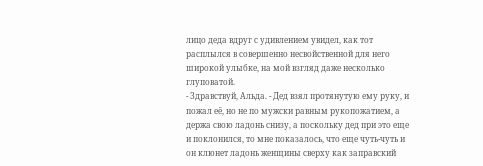лицо деда вдруг с удивлением увидел, как тот расплылся в совершенно несвойственной для него широкой улыбке, на мой взгляд даже несколько глуповатой.
- Здравствуй, Альда. - Дед взял протянутую ему руку, и пожал её, но не по мужски равным рукопожатием, а держа свою ладонь снизу, а поскольку дед при это еще и поклонился, то мне показалось, что еще чуть-чуть и он клюнет ладонь женщины сверху как заправский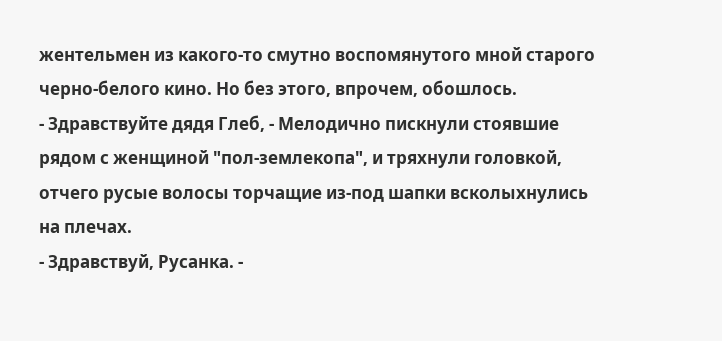жентельмен из какого-то смутно воспомянутого мной старого черно-белого кино. Но без этого, впрочем, обошлось.
- Здравствуйте дядя Глеб, - Мелодично пискнули стоявшие рядом с женщиной "пол-землекопа", и тряхнули головкой, отчего русые волосы торчащие из-под шапки всколыхнулись на плечах.
- Здравствуй, Русанка. -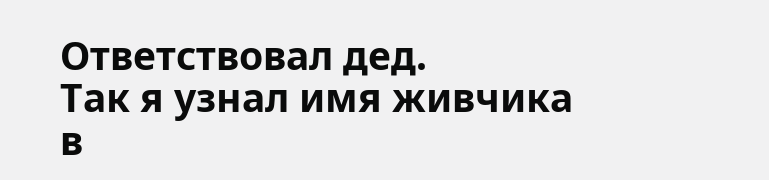Ответствовал дед.
Так я узнал имя живчика в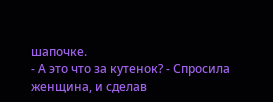шапочке.
- А это что за кутенок? - Спросила женщина, и сделав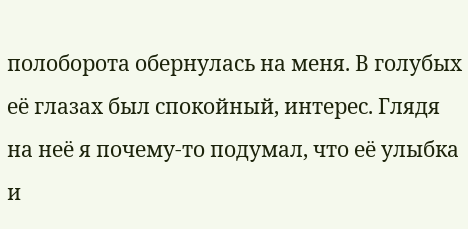полоборота обернулась на меня. В голубых её глазах был спокойный, интерес. Глядя на неё я почему-то подумал, что её улыбка и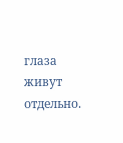глаза живут отдельно.